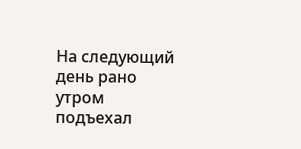На следующий день рано утром подъехал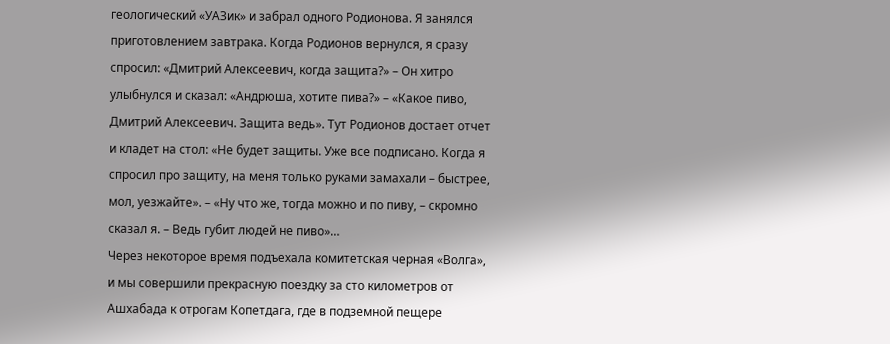геологический «УАЗик» и забрал одного Родионова. Я занялся приготовлением завтрака. Когда Родионов вернулся, я сразу спросил: «Дмитрий Алексеевич, когда защита?» – Он хитро улыбнулся и сказал: «Андрюша, хотите пива?» – «Какое пиво, Дмитрий Алексеевич. Защита ведь». Тут Родионов достает отчет и кладет на стол: «Не будет защиты. Уже все подписано. Когда я спросил про защиту, на меня только руками замахали – быстрее, мол, уезжайте». – «Ну что же, тогда можно и по пиву, – скромно сказал я. – Ведь губит людей не пиво»…
Через некоторое время подъехала комитетская черная «Волга», и мы совершили прекрасную поездку за сто километров от Ашхабада к отрогам Копетдага, где в подземной пещере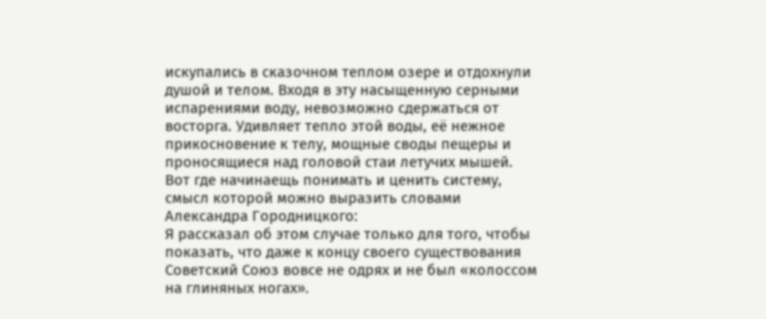искупались в сказочном теплом озере и отдохнули душой и телом. Входя в эту насыщенную серными испарениями воду, невозможно сдержаться от восторга. Удивляет тепло этой воды, её нежное прикосновение к телу, мощные своды пещеры и проносящиеся над головой стаи летучих мышей. Вот где начинаещь понимать и ценить систему, смысл которой можно выразить словами Александра Городницкого:
Я рассказал об этом случае только для того, чтобы показать, что даже к концу своего существования Советский Союз вовсе не одрях и не был «колоссом на глиняных ногах».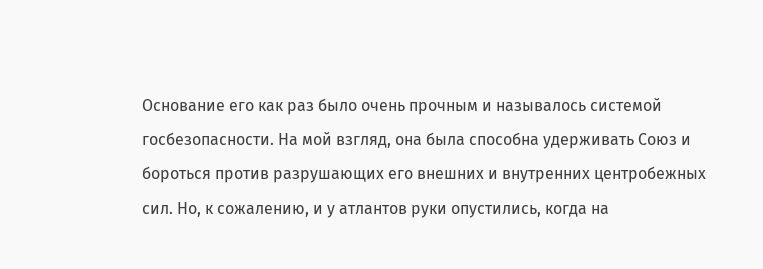Основание его как раз было очень прочным и называлось системой госбезопасности. На мой взгляд, она была способна удерживать Союз и бороться против разрушающих его внешних и внутренних центробежных сил. Но, к сожалению, и у атлантов руки опустились, когда на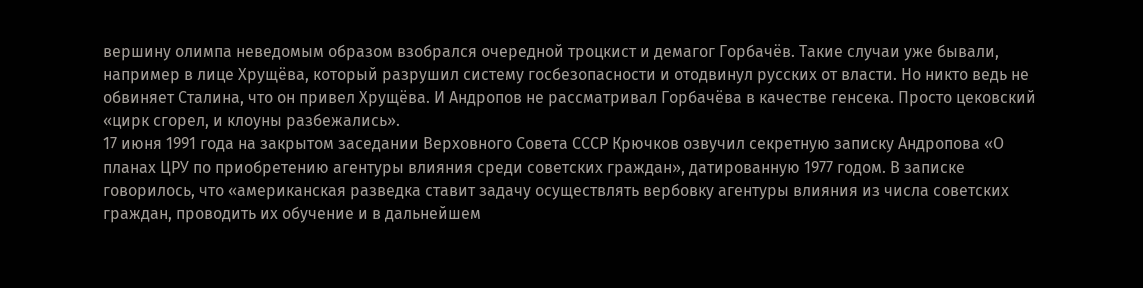вершину олимпа неведомым образом взобрался очередной троцкист и демагог Горбачёв. Такие случаи уже бывали, например в лице Хрущёва, который разрушил систему госбезопасности и отодвинул русских от власти. Но никто ведь не обвиняет Сталина, что он привел Хрущёва. И Андропов не рассматривал Горбачёва в качестве генсека. Просто цековский «цирк сгорел, и клоуны разбежались».
17 июня 1991 года на закрытом заседании Верховного Совета СССР Крючков озвучил секретную записку Андропова «О планах ЦРУ по приобретению агентуры влияния среди советских граждан», датированную 1977 годом. В записке говорилось, что «американская разведка ставит задачу осуществлять вербовку агентуры влияния из числа советских граждан, проводить их обучение и в дальнейшем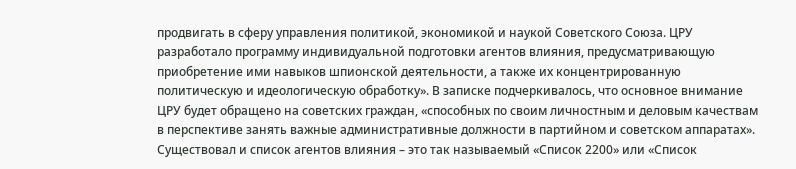продвигать в сферу управления политикой, экономикой и наукой Советского Союза. ЦРУ разработало программу индивидуальной подготовки агентов влияния, предусматривающую приобретение ими навыков шпионской деятельности, а также их концентрированную политическую и идеологическую обработку». В записке подчеркивалось, что основное внимание ЦРУ будет обращено на советских граждан, «способных по своим личностным и деловым качествам в перспективе занять важные административные должности в партийном и советском аппаратах».
Существовал и список агентов влияния – это так называемый «Список 2200» или «Список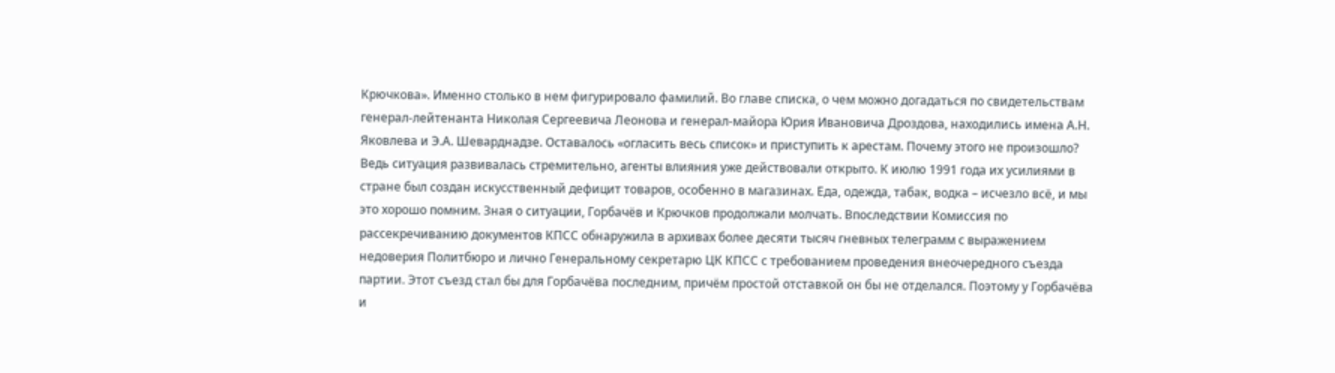Крючкова». Именно столько в нем фигурировало фамилий. Во главе списка, о чем можно догадаться по свидетельствам генерал-лейтенанта Николая Сергеевича Леонова и генерал-майора Юрия Ивановича Дроздова, находились имена А.Н. Яковлева и Э.А. Шеварднадзе. Оставалось «огласить весь список» и приступить к арестам. Почему этого не произошло?
Ведь ситуация развивалась стремительно, агенты влияния уже действовали открыто. К июлю 1991 года их усилиями в стране был создан искусственный дефицит товаров, особенно в магазинах. Еда, одежда, табак, водка – исчезло всё, и мы это хорошо помним. Зная о ситуации, Горбачёв и Крючков продолжали молчать. Впоследствии Комиссия по рассекречиванию документов КПСС обнаружила в архивах более десяти тысяч гневных телеграмм с выражением недоверия Политбюро и лично Генеральному секретарю ЦК КПСС с требованием проведения внеочередного съезда партии. Этот съезд стал бы для Горбачёва последним, причём простой отставкой он бы не отделался. Поэтому у Горбачёва и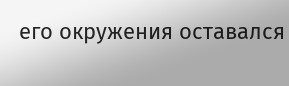его окружения оставался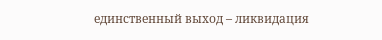единственный выход – ликвидация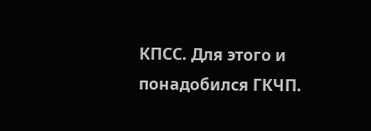КПСС. Для этого и понадобился ГКЧП.